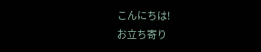こんにちは!
お立ち寄り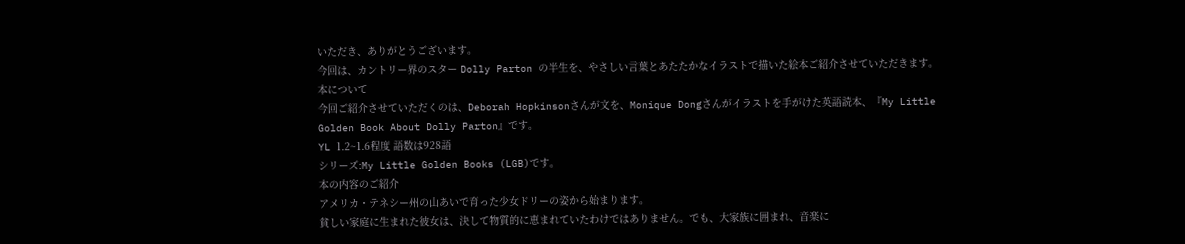いただき、ありがとうございます。
今回は、カントリー界のスター Dolly Parton の半生を、やさしい言葉とあたたかなイラストで描いた絵本ご紹介させていただきます。
本について
今回ご紹介させていただくのは、Deborah Hopkinsonさんが文を、Monique Dongさんがイラストを手がけた英語読本、『My Little Golden Book About Dolly Parton』です。
YL 1.2~1.6程度 語数は928語
シリーズ:My Little Golden Books (LGB)です。
本の内容のご紹介
アメリカ・テネシー州の山あいで育った少女ドリーの姿から始まります。
貧しい家庭に生まれた彼女は、決して物質的に恵まれていたわけではありません。でも、大家族に囲まれ、音楽に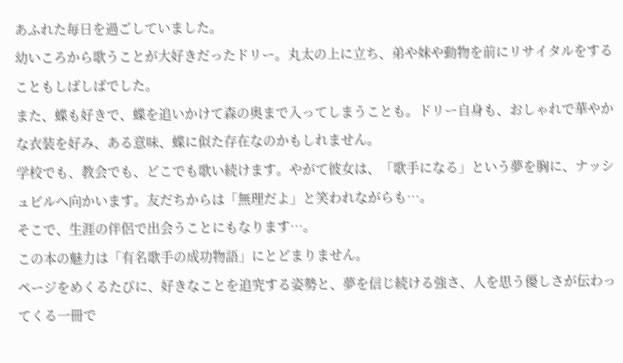あふれた毎日を過ごしていました。
幼いころから歌うことが大好きだったドリー。丸太の上に立ち、弟や妹や動物を前にリサイタルをすることもしばしばでした。
また、蝶も好きで、蝶を追いかけて森の奥まで入ってしまうことも。ドリー自身も、おしゃれで華やかな衣装を好み、ある意味、蝶に似た存在なのかもしれません。
学校でも、教会でも、どこでも歌い続けます。やがて彼女は、「歌手になる」という夢を胸に、ナッシュビルへ向かいます。友だちからは「無理だよ」と笑われながらも…。
そこで、生涯の伴侶で出会うことにもなります…。
この本の魅力は「有名歌手の成功物語」にとどまりません。
ページをめくるたびに、好きなことを追究する姿勢と、夢を信じ続ける強さ、人を思う優しさが伝わってくる一冊で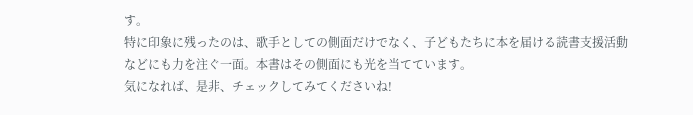す。
特に印象に残ったのは、歌手としての側面だけでなく、子どもたちに本を届ける読書支援活動などにも力を注ぐ一面。本書はその側面にも光を当てています。
気になれば、是非、チェックしてみてくださいね!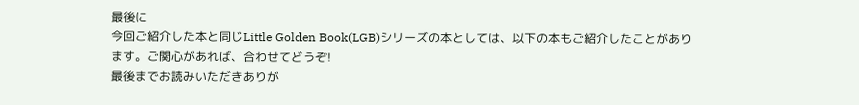最後に
今回ご紹介した本と同じLittle Golden Book(LGB)シリーズの本としては、以下の本もご紹介したことがあります。ご関心があれば、合わせてどうぞ!
最後までお読みいただきありが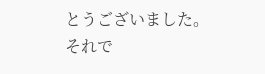とうございました。
それで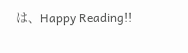は、Happy Reading!!